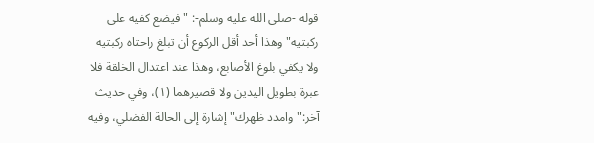قوله -صلى الله عليه وسلم-: "فيضع كفيه على ركبتيه" وهذا أحد أقل الركوع أن تبلغ راحتاه ركبتيه ولا يكفي بلوغ الأصابع، وهذا عند اعتدال الخلقة فلا عبرة بطويل اليدين ولا قصيرهما (١)، وفي حديث آخر:"وامدد ظهرك" إشارة إلى الحالة الفضلي، وفيه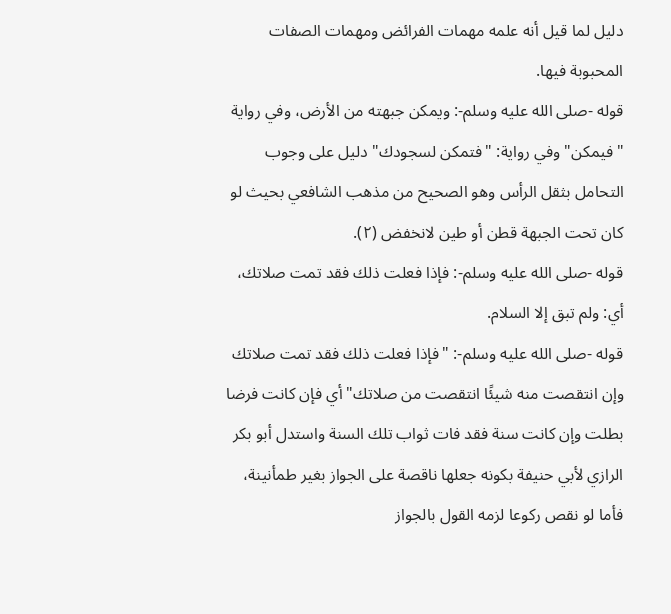دليل لما قيل أنه علمه مهمات الفرائض ومهمات الصفات المحبوبة فيها.
قوله -صلى الله عليه وسلم-: ويمكن جبهته من الأرض، وفي رواية "فيمكن" وفي رواية: "فتمكن لسجودك" دليل على وجوب التحامل بثقل الرأس وهو الصحيح من مذهب الشافعي بحيث لو كان تحت الجبهة قطن أو طين لانخفض (٢).
قوله -صلى الله عليه وسلم-: فإذا فعلت ذلك فقد تمت صلاتك، أي: ولم تبق إلا السلام.
قوله -صلى الله عليه وسلم-: "فإذا فعلت ذلك فقد تمت صلاتك وإن انتقصت منه شيئًا انتقصت من صلاتك" أي فإن كانت فرضا بطلت وإن كانت سنة فقد فات ثواب تلك السنة واستدل أبو بكر الرازي لأبي حنيفة بكونه جعلها ناقصة على الجواز بغير طمأنينة، فأما لو نقص ركوعا لزمه القول بالجواز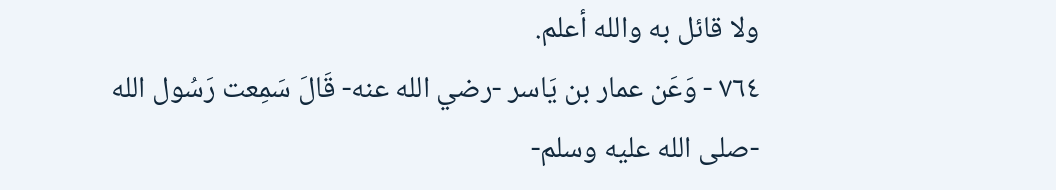ولا قائل به والله أعلم.
٧٦٤ - وَعَن عمار بن يَاسر -رضي الله عنه- قَالَ سَمِعت رَسُول الله -صلى الله عليه وسلم-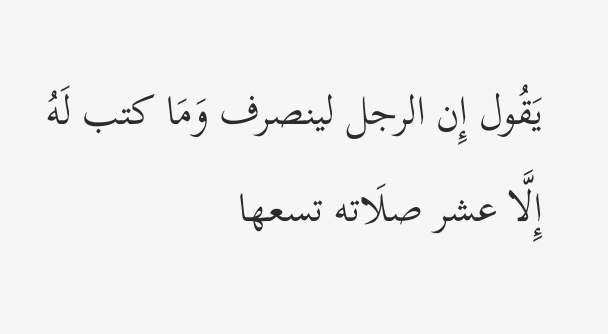يَقُول إِن الرجل لينصرف وَمَا كتب لَهُ إِلَّا عشر صلَاته تسعها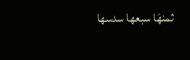ثمنهَا سبعها سدسها